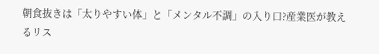朝食抜きは「太りやすい体」と「メンタル不調」の入り口?産業医が教えるリス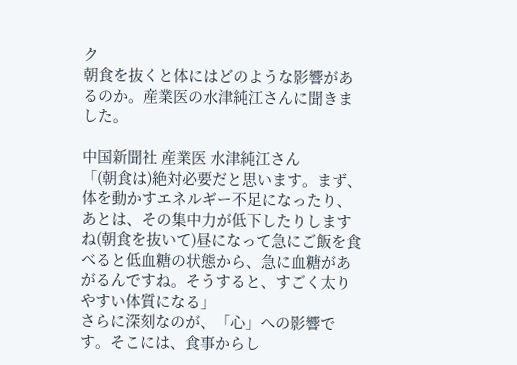ク
朝食を抜くと体にはどのような影響があるのか。産業医の水津純江さんに聞きました。

中国新聞社 産業医 水津純江さん
「(朝食は)絶対必要だと思います。まず、体を動かすエネルギー不足になったり、あとは、その集中力が低下したりしますね(朝食を抜いて)昼になって急にご飯を食べると低血糖の状態から、急に血糖があがるんですね。そうすると、すごく太りやすい体質になる」
さらに深刻なのが、「心」への影響です。そこには、食事からし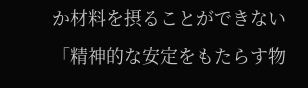か材料を摂ることができない「精神的な安定をもたらす物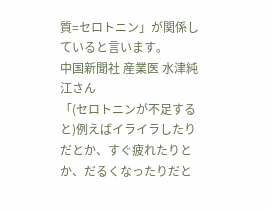質=セロトニン」が関係していると言います。
中国新聞社 産業医 水津純江さん
「(セロトニンが不足すると)例えばイライラしたりだとか、すぐ疲れたりとか、だるくなったりだと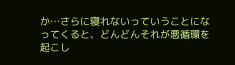か…さらに寝れないっていうことになってくると、どんどんそれが悪循環を起こし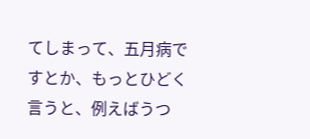てしまって、五月病ですとか、もっとひどく言うと、例えばうつ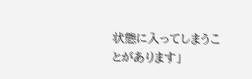状態に入ってしまうことがあります」